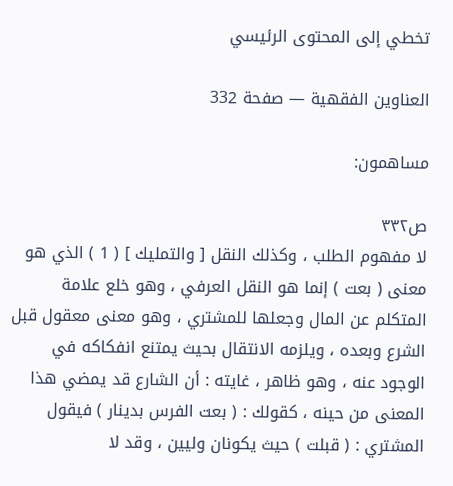تخطي إلى المحتوى الرئيسي

العناوين الفقهية — صفحة 332

مساهمون:

ص٣٣٢
لا مفهوم الطلب ، وكذلك النقل [ والتمليك ] ( 1 ) الذي هو معنى ( بعت ) إنما هو النقل العرفي ، وهو خلع علامة المتكلم عن المال وجعلها للمشتري ، وهو معنى معقول قبل الشرع وبعده ، ويلزمه الانتقال بحيث يمتنع انفكاكه في الوجود عنه ، وهو ظاهر ، غايته : أن الشارع قد يمضي هذا المعنى من حينه ، كقولك : ( بعت الفرس بدينار ) فيقول المشتري : ( قبلت ) حيث يكونان وليين ، وقد لا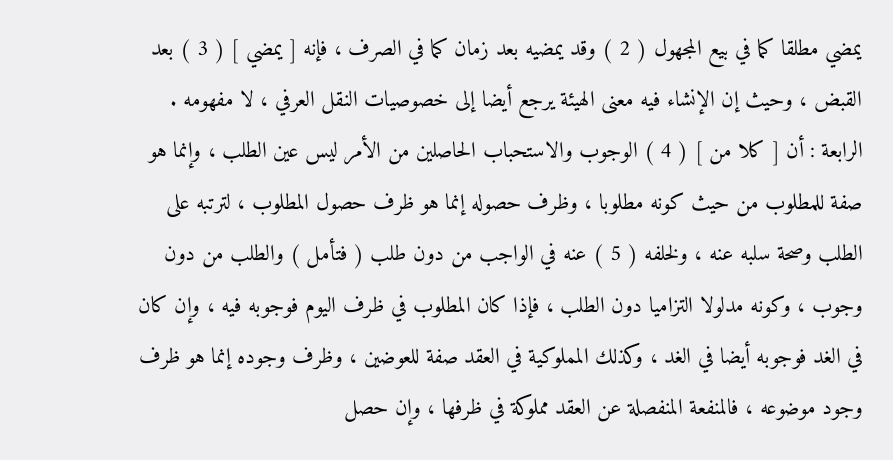يمضي مطلقا كما في بيع المجهول ( 2 ) وقد يمضيه بعد زمان كما في الصرف ، فإنه [ يمضي ] ( 3 ) بعد القبض ، وحيث إن الإنشاء فيه معنى الهيئة يرجع أيضا إلى خصوصيات النقل العرفي ، لا مفهومه . الرابعة : أن [ كلا من ] ( 4 ) الوجوب والاستحباب الحاصلين من الأمر ليس عين الطلب ، وإنما هو صفة للمطلوب من حيث كونه مطلوبا ، وظرف حصوله إنما هو ظرف حصول المطلوب ، لترتبه على الطلب وصحة سلبه عنه ، ولخلفه ( 5 ) عنه في الواجب من دون طلب ( فتأمل ) والطلب من دون وجوب ، وكونه مدلولا التزاميا دون الطلب ، فإذا كان المطلوب في ظرف اليوم فوجوبه فيه ، وإن كان في الغد فوجوبه أيضا في الغد ، وكذلك المملوكية في العقد صفة للعوضين ، وظرف وجوده إنما هو ظرف وجود موضوعه ، فالمنفعة المنفصلة عن العقد مملوكة في ظرفها ، وإن حصل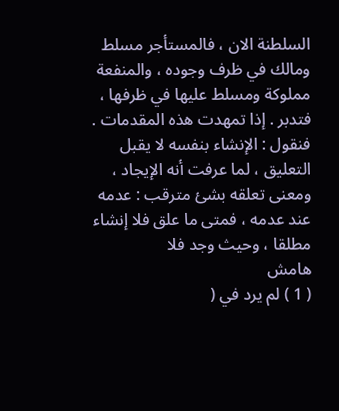السلطنة الان ، فالمستأجر مسلط ومالك في ظرف وجوده ، والمنفعة مملوكة ومسلط عليها في ظرفها ، فتدبر . إذا تمهدت هذه المقدمات . فنقول : الإنشاء بنفسه لا يقبل التعليق ، لما عرفت أنه الإيجاد ، ومعنى تعلقه بشئ مترقب : عدمه عند عدمه ، فمتى ما علق فلا إنشاء مطلقا ، وحيث وجد فلا
هامش
( 1 ) لم يرد في (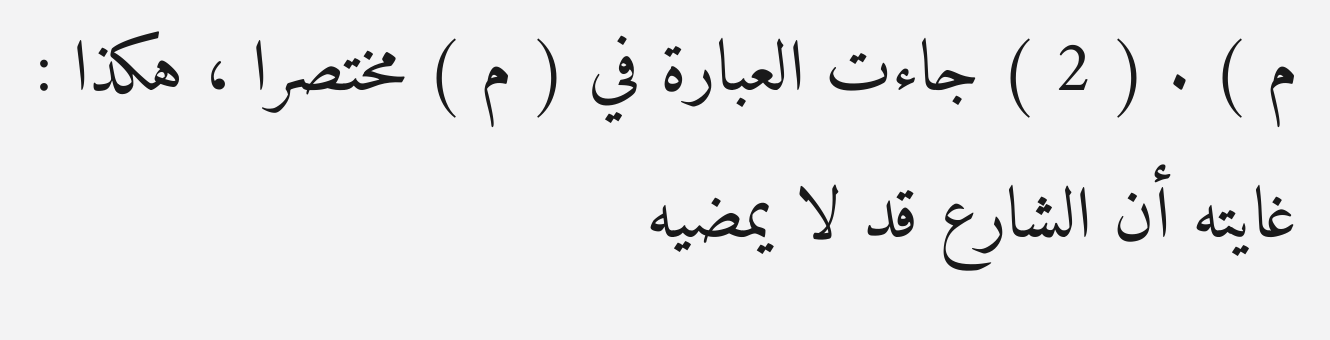م ) . ( 2 ) جاءت العبارة في ( م ) مختصرا ، هكذا : غايته أن الشارع قد لا يمضيه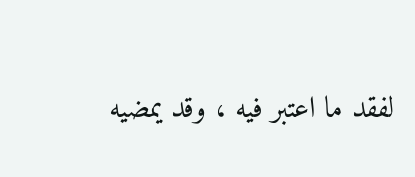لفقد ما اعتبر فيه ، وقد يمضيه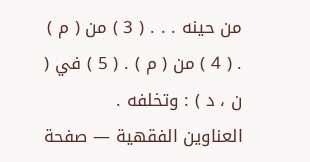من حينه . . . ( 3 ) من ( م ) . ( 4 ) من ( م ) . ( 5 ) في ( ن ، د ) : وتخلفه .
العناوين الفقهية — صفحة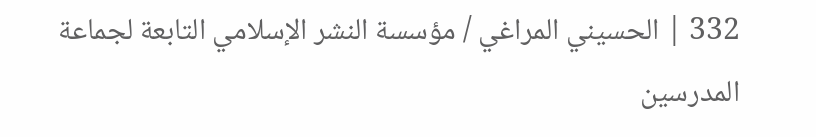332 | الحسيني المراغي / مؤسسة النشر الإسلامي التابعة لجماعة المدرسين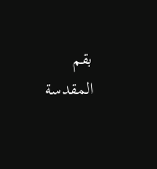بقم المقدسة